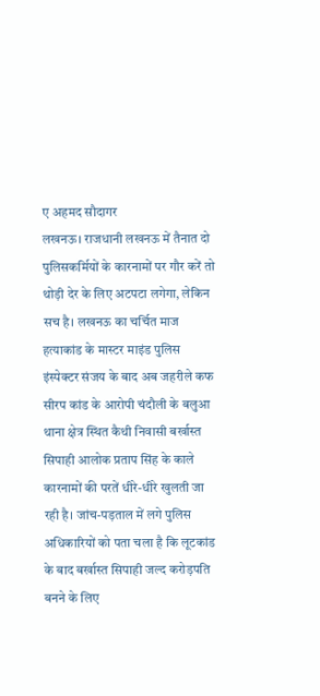ए अहमद सौदागर
लखनऊ। राजधानी लखनऊ में तैनात दो पुलिसकर्मियों के कारनामों पर गौर करें तो थोड़ी देर के लिए अटपटा लगेगा, लेकिन सच है। लखनऊ का चर्चित माज हत्याकांड के मास्टर माइंड पुलिस इंस्पेक्टर संजय के बाद अब जहरीले कफ सीरप कांड के आरोपी चंदौली के बलुआ थाना क्षेत्र स्थित कैथी निवासी बर्खास्त सिपाही आलोक प्रताप सिंह के काले कारनामों की परतें धीरे-धीरे खुलती जा रही है। जांच-पड़ताल में लगे पुलिस अधिकारियों को पता चला है कि लूटकांड के बाद बर्खास्त सिपाही जल्द करोड़पति बनने के लिए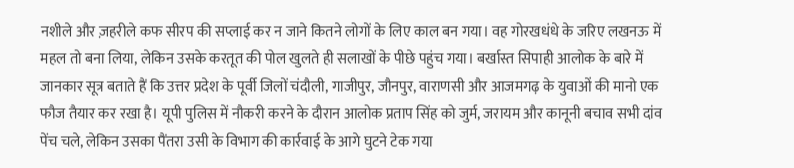नशीले और ज़हरीले कफ सीरप की सप्लाई कर न जाने कितने लोगों के लिए काल बन गया। वह गोरखधंधे के जरिए लखनऊ में महल तो बना लिया, लेकिन उसके करतूत की पोल खुलते ही सलाखों के पीछे पहुंच गया। बर्खास्त सिपाही आलोक के बारे में जानकार सूत्र बताते हैं कि उत्तर प्रदेश के पूर्वी जिलों चंदौली, गाजीपुर, जौनपुर, वाराणसी और आजमगढ़ के युवाओं की मानो एक फौज तैयार कर रखा है। यूपी पुलिस में नौकरी करने के दौरान आलोक प्रताप सिंह को जुर्म, जरायम और कानूनी बचाव सभी दांव पेंच चले, लेकिन उसका पैंतरा उसी के विभाग की कार्रवाई के आगे घुटने टेक गया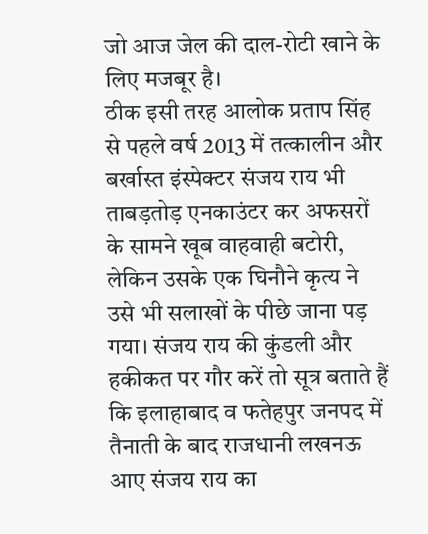जो आज जेल की दाल-रोटी खाने के लिए मजबूर है।
ठीक इसी तरह आलोक प्रताप सिंह से पहले वर्ष 2013 में तत्कालीन और बर्खास्त इंस्पेक्टर संजय राय भी ताबड़तोड़ एनकाउंटर कर अफसरों के सामने खूब वाहवाही बटोरी, लेकिन उसके एक घिनौने कृत्य ने उसे भी सलाखों के पीछे जाना पड़ गया। संजय राय की कुंडली और हकीकत पर गौर करें तो सूत्र बताते हैं कि इलाहाबाद व फतेहपुर जनपद में तैनाती के बाद राजधानी लखनऊ आए संजय राय का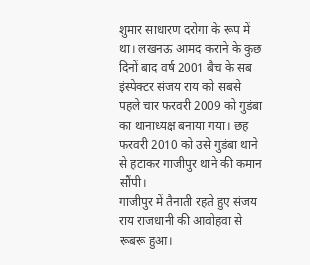शुमार साधारण दरोगा के रूप में था। लखनऊ आमद कराने के कुछ दिनों बाद वर्ष 2001 बैच के सब इंस्पेक्टर संजय राय को सबसे पहले चार फरवरी 2009 को गुडंबा का थानाध्यक्ष बनाया गया। छह फरवरी 2010 को उसे गुडंबा थाने से हटाकर गाजीपुर थाने की कमान सौंपी।
गाजीपुर में तैनाती रहते हुए संजय राय राजधानी की आवोहवा से रूबरू हुआ।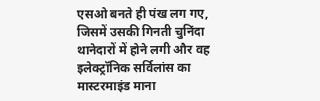एसओ बनते ही पंख लग गए, जिसमें उसकी गिनती चुनिंदा थानेदारों में होने लगी और वह इलेक्ट्रॉनिक सर्विलांस का मास्टरमाइंड माना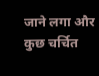जाने लगा और कुछ चर्चित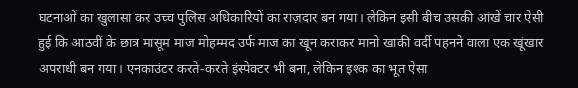घटनाओं का खुलासा कर उच्च पुलिस अधिकारियों का राज़दार बन गया। लेकिन इसी बीच उसकी आंखें चार ऐसी हुई कि आठवीं के छात्र मासूम माज मोहम्मद उर्फ माज का खून कराकर मानो खाकी वर्दी पहनने वाला एक खूंखार अपराधी बन गया। एनकाउंटर करते-करते इंस्पेक्टर भी बना, लेकिन इश्क का भूत ऐसा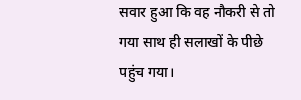सवार हुआ कि वह नौकरी से तो गया साथ ही सलाखों के पीछे पहुंच गया।